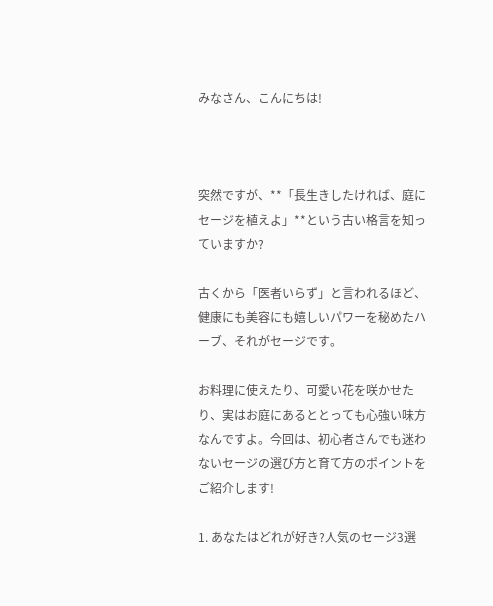みなさん、こんにちは!



突然ですが、**「長生きしたければ、庭にセージを植えよ」**という古い格言を知っていますか?

古くから「医者いらず」と言われるほど、健康にも美容にも嬉しいパワーを秘めたハーブ、それがセージです。

お料理に使えたり、可愛い花を咲かせたり、実はお庭にあるととっても心強い味方なんですよ。今回は、初心者さんでも迷わないセージの選び方と育て方のポイントをご紹介します!

1. あなたはどれが好き?人気のセージ3選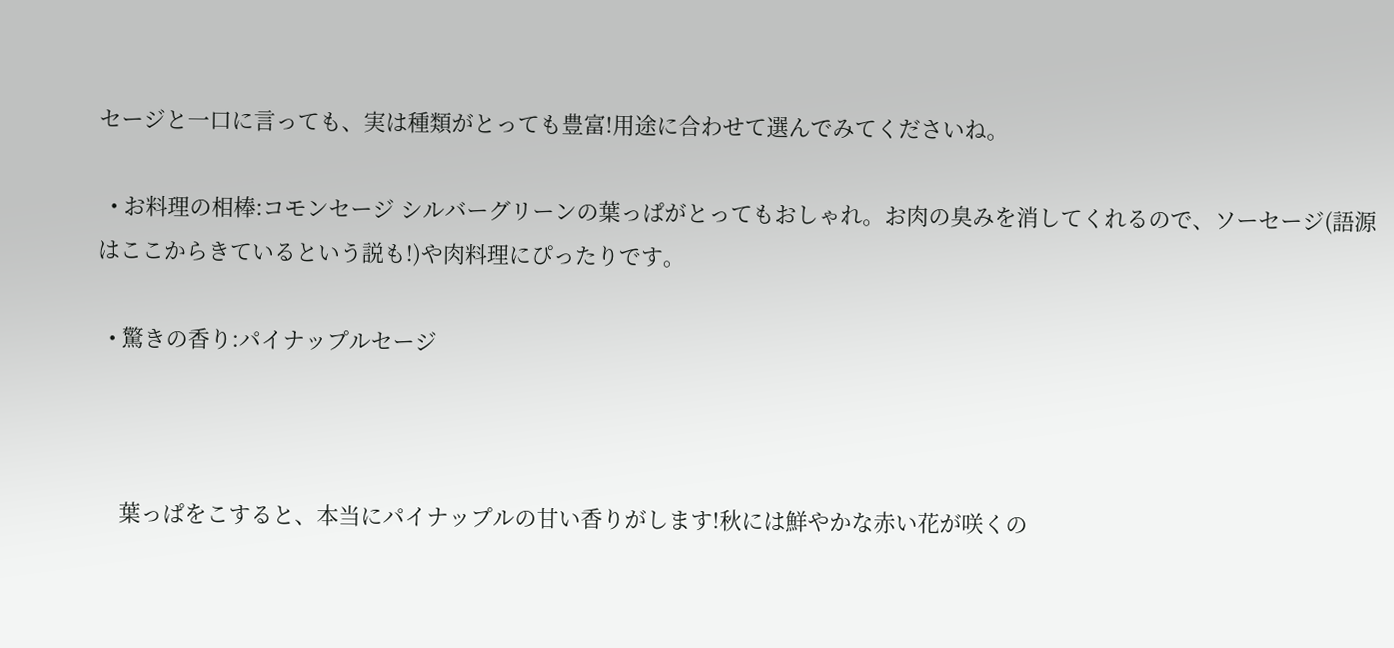セージと一口に言っても、実は種類がとっても豊富!用途に合わせて選んでみてくださいね。

  • お料理の相棒:コモンセージ シルバーグリーンの葉っぱがとってもおしゃれ。お肉の臭みを消してくれるので、ソーセージ(語源はここからきているという説も!)や肉料理にぴったりです。

  • 驚きの香り:パイナップルセージ



    葉っぱをこすると、本当にパイナップルの甘い香りがします!秋には鮮やかな赤い花が咲くの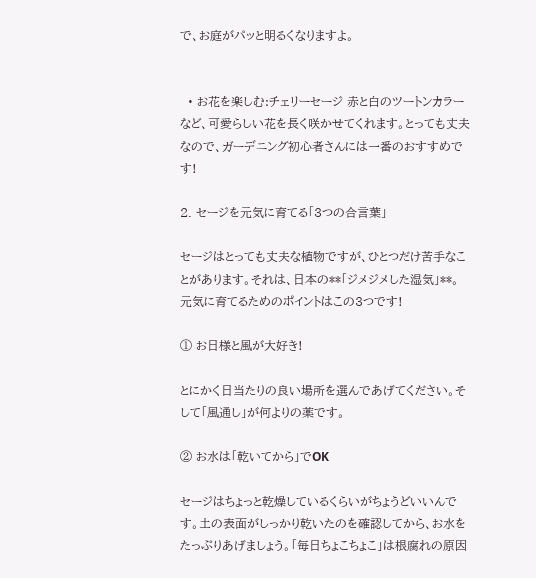で、お庭がパッと明るくなりますよ。


  • お花を楽しむ:チェリーセージ 赤と白のツートンカラーなど、可愛らしい花を長く咲かせてくれます。とっても丈夫なので、ガーデニング初心者さんには一番のおすすめです!

2. セージを元気に育てる「3つの合言葉」

セージはとっても丈夫な植物ですが、ひとつだけ苦手なことがあります。それは、日本の**「ジメジメした湿気」**。 元気に育てるためのポイントはこの3つです!

① お日様と風が大好き!

とにかく日当たりの良い場所を選んであげてください。そして「風通し」が何よりの薬です。

② お水は「乾いてから」でOK

セージはちょっと乾燥しているくらいがちょうどいいんです。土の表面がしっかり乾いたのを確認してから、お水をたっぷりあげましょう。「毎日ちょこちょこ」は根腐れの原因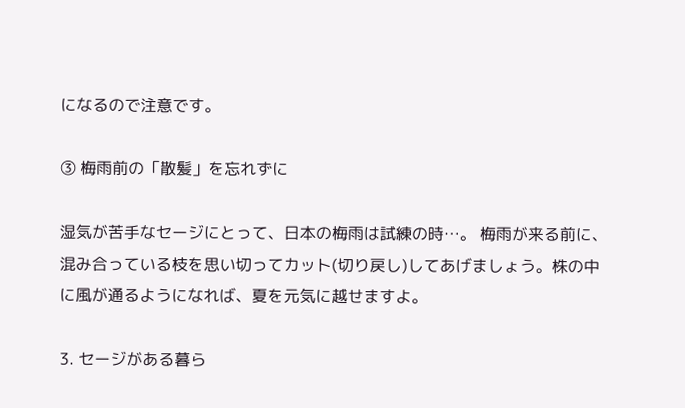になるので注意です。

③ 梅雨前の「散髪」を忘れずに

湿気が苦手なセージにとって、日本の梅雨は試練の時…。 梅雨が来る前に、混み合っている枝を思い切ってカット(切り戻し)してあげましょう。株の中に風が通るようになれば、夏を元気に越せますよ。

3. セージがある暮ら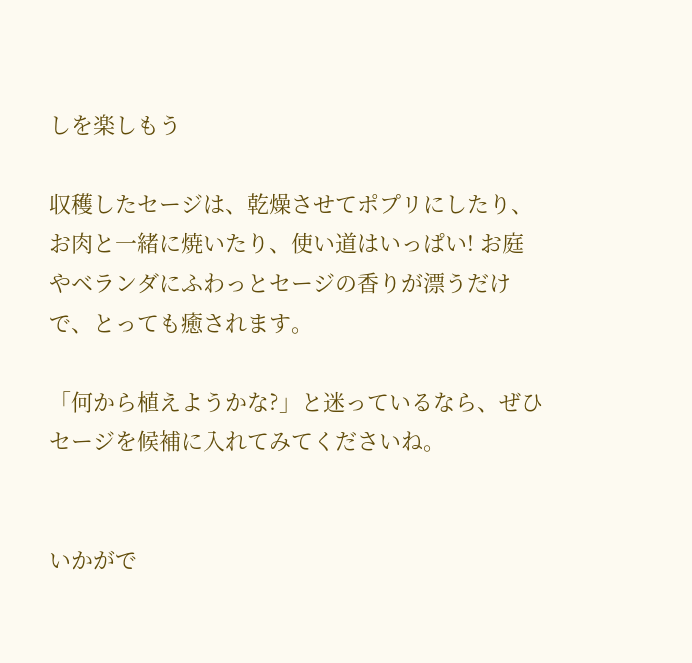しを楽しもう

収穫したセージは、乾燥させてポプリにしたり、お肉と一緒に焼いたり、使い道はいっぱい! お庭やベランダにふわっとセージの香りが漂うだけで、とっても癒されます。

「何から植えようかな?」と迷っているなら、ぜひセージを候補に入れてみてくださいね。


いかがで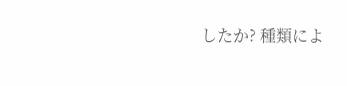したか? 種類によ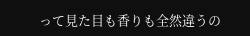って見た目も香りも全然違うの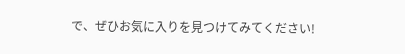で、ぜひお気に入りを見つけてみてください!